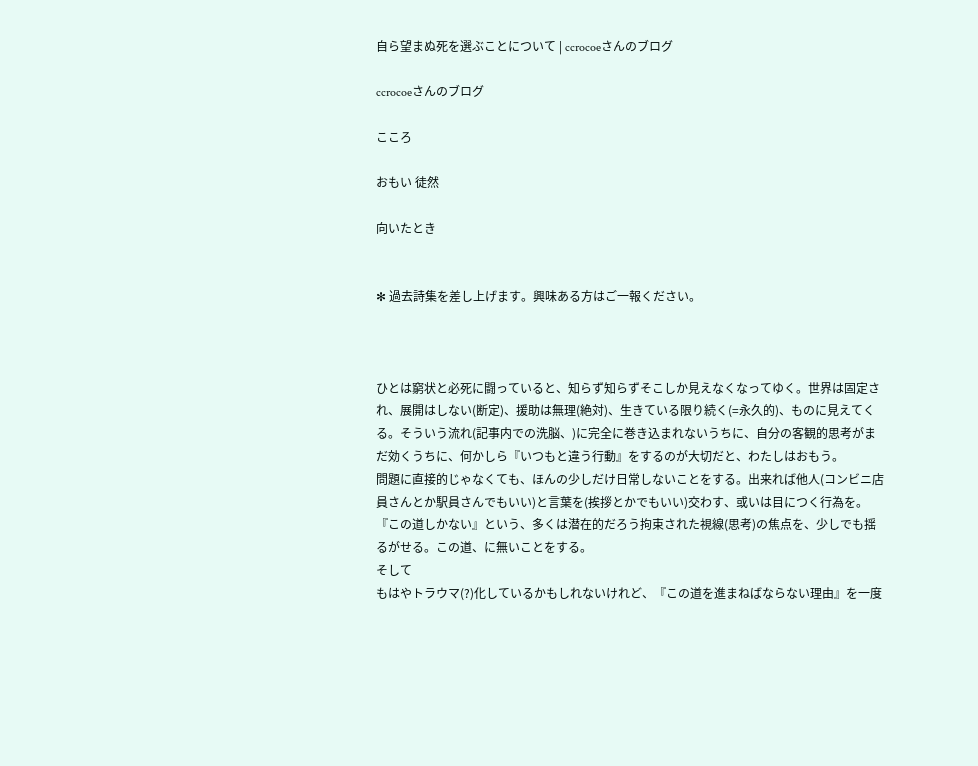自ら望まぬ死を選ぶことについて | ccrocoeさんのブログ

ccrocoeさんのブログ

こころ

おもい 徒然

向いたとき


✻ 過去詩集を差し上げます。興味ある方はご一報ください。



ひとは窮状と必死に闘っていると、知らず知らずそこしか見えなくなってゆく。世界は固定され、展開はしない(断定)、援助は無理(絶対)、生きている限り続く(=永久的)、ものに見えてくる。そういう流れ(記事内での洗脳、)に完全に巻き込まれないうちに、自分の客観的思考がまだ効くうちに、何かしら『いつもと違う行動』をするのが大切だと、わたしはおもう。
問題に直接的じゃなくても、ほんの少しだけ日常しないことをする。出来れば他人(コンビニ店員さんとか駅員さんでもいい)と言葉を(挨拶とかでもいい)交わす、或いは目につく行為を。
『この道しかない』という、多くは潜在的だろう拘束された視線(思考)の焦点を、少しでも揺るがせる。この道、に無いことをする。
そして
もはやトラウマ(?)化しているかもしれないけれど、『この道を進まねばならない理由』を一度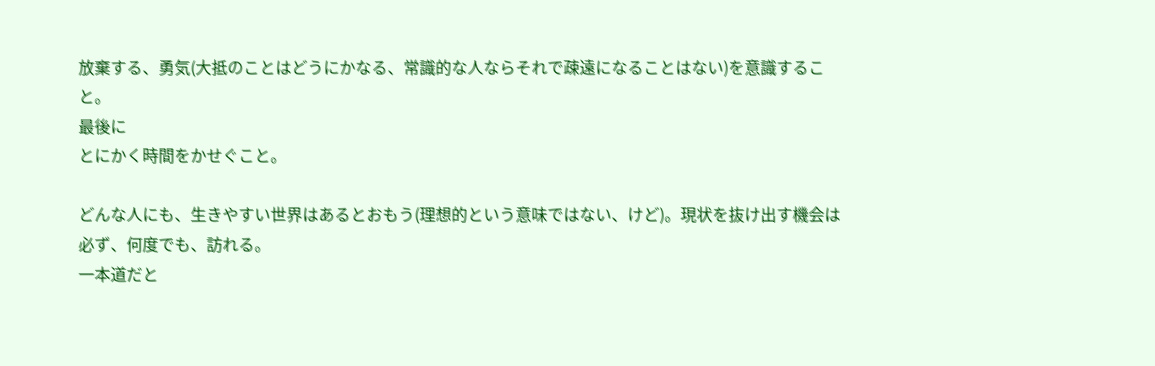放棄する、勇気(大抵のことはどうにかなる、常識的な人ならそれで疎遠になることはない)を意識すること。
最後に
とにかく時間をかせぐこと。

どんな人にも、生きやすい世界はあるとおもう(理想的という意味ではない、けど)。現状を抜け出す機会は必ず、何度でも、訪れる。
一本道だと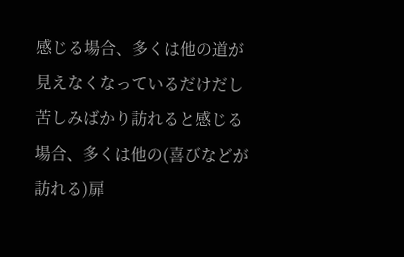感じる場合、多くは他の道が見えなくなっているだけだし 苦しみばかり訪れると感じる場合、多くは他の(喜びなどが訪れる)扉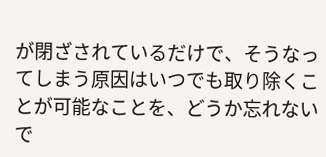が閉ざされているだけで、そうなってしまう原因はいつでも取り除くことが可能なことを、どうか忘れないで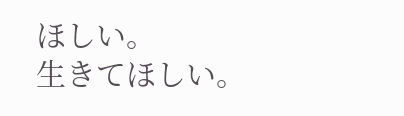ほしい。
生きてほしい。